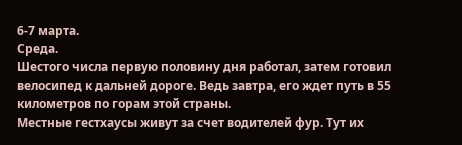6-7 марта.
Среда.
Шестого числа первую половину дня работал, затем готовил велосипед к дальней дороге. Ведь завтра, его ждет путь в 55 километров по горам этой страны.
Местные гестхаусы живут за счет водителей фур. Тут их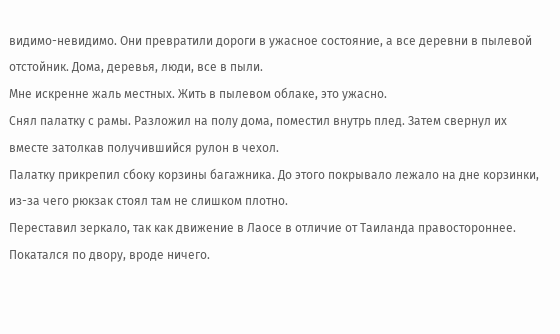видимо-невидимо. Они превратили дороги в ужасное состояние, а все деревни в пылевой отстойник. Дома, деревья, люди, все в пыли.
Мне искренне жаль местных. Жить в пылевом облаке, это ужасно.
Снял палатку с рамы. Разложил на полу дома, поместил внутрь плед. Затем свернул их вместе затолкав получившийся рулон в чехол.
Палатку прикрепил сбоку корзины багажника. До этого покрывало лежало на дне корзинки, из-за чего рюкзак стоял там не слишком плотно.
Переставил зеркало, так как движение в Лаосе в отличие от Таиланда правостороннее. Покатался по двору, вроде ничего.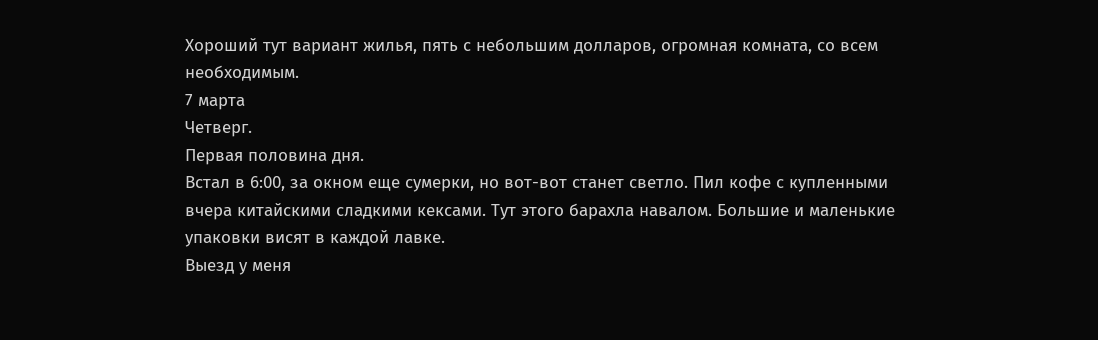Хороший тут вариант жилья, пять с небольшим долларов, огромная комната, со всем необходимым.
7 марта
Четверг.
Первая половина дня.
Встал в 6:00, за окном еще сумерки, но вот-вот станет светло. Пил кофе с купленными вчера китайскими сладкими кексами. Тут этого барахла навалом. Большие и маленькие упаковки висят в каждой лавке.
Выезд у меня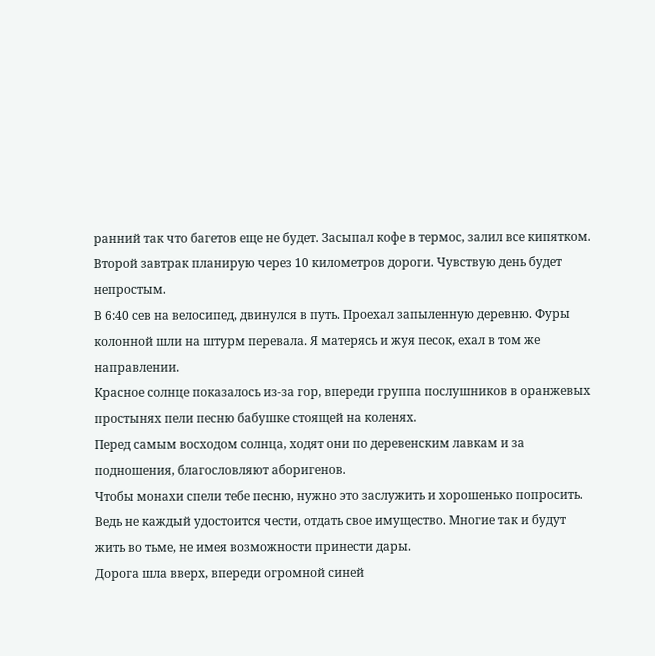ранний так что багетов еще не будет. Засыпал кофе в термос, залил все кипятком. Второй завтрак планирую через 10 километров дороги. Чувствую день будет непростым.
В 6:40 сев на велосипед, двинулся в путь. Проехал запыленную деревню. Фуры колонной шли на штурм перевала. Я матерясь и жуя песок, ехал в том же направлении.
Красное солнце показалось из-за гор, впереди группа послушников в оранжевых простынях пели песню бабушке стоящей на коленях.
Перед самым восходом солнца, ходят они по деревенским лавкам и за подношения, благословляют аборигенов.
Чтобы монахи спели тебе песню, нужно это заслужить и хорошенько попросить. Ведь не каждый удостоится чести, отдать свое имущество. Многие так и будут жить во тьме, не имея возможности принести дары.
Дорога шла вверх, впереди огромной синей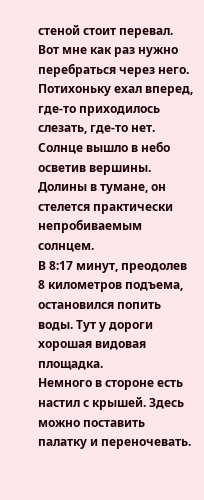стеной стоит перевал. Вот мне как раз нужно перебраться через него.
Потихоньку ехал вперед, где-то приходилось слезать, где-то нет. Солнце вышло в небо осветив вершины. Долины в тумане, он стелется практически непробиваемым солнцем.
В 8:17 минут, преодолев 8 километров подъема, остановился попить воды. Тут у дороги хорошая видовая площадка.
Немного в стороне есть настил с крышей. Здесь можно поставить палатку и переночевать.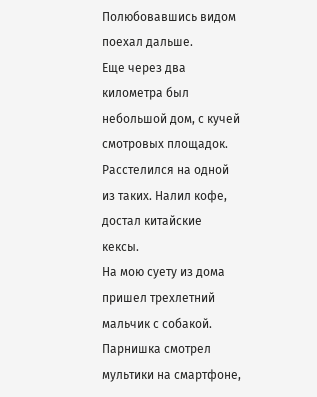Полюбовавшись видом поехал дальше.
Еще через два километра был небольшой дом, с кучей смотровых площадок. Расстелился на одной из таких. Налил кофе, достал китайские кексы.
На мою суету из дома пришел трехлетний мальчик с собакой. Парнишка смотрел мультики на смартфоне,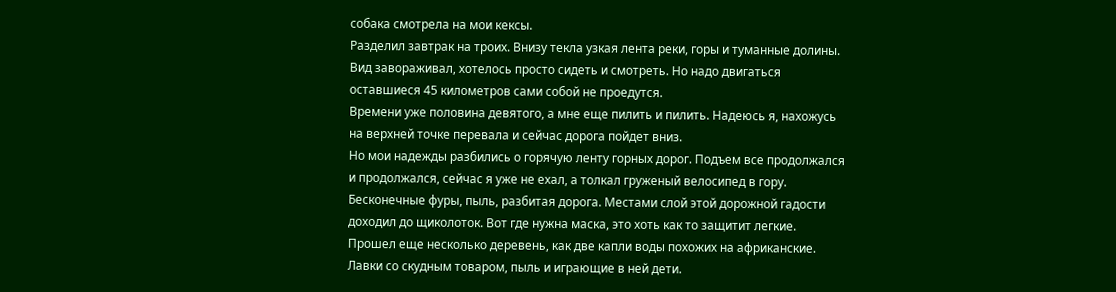собака смотрела на мои кексы.
Разделил завтрак на троих. Внизу текла узкая лента реки, горы и туманные долины.
Вид завораживал, хотелось просто сидеть и смотреть. Но надо двигаться оставшиеся 45 километров сами собой не проедутся.
Времени уже половина девятого, а мне еще пилить и пилить. Надеюсь я, нахожусь на верхней точке перевала и сейчас дорога пойдет вниз.
Но мои надежды разбились о горячую ленту горных дорог. Подъем все продолжался и продолжался, сейчас я уже не ехал, а толкал груженый велосипед в гору.
Бесконечные фуры, пыль, разбитая дорога. Местами слой этой дорожной гадости доходил до щиколоток. Вот где нужна маска, это хоть как то защитит легкие.
Прошел еще несколько деревень, как две капли воды похожих на африканские. Лавки со скудным товаром, пыль и играющие в ней дети.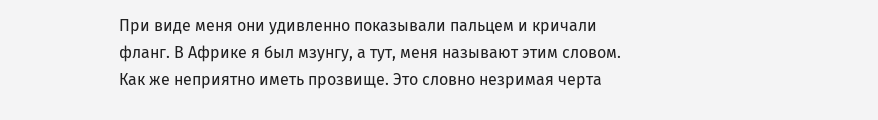При виде меня они удивленно показывали пальцем и кричали фланг. В Африке я был мзунгу, а тут, меня называют этим словом.
Как же неприятно иметь прозвище. Это словно незримая черта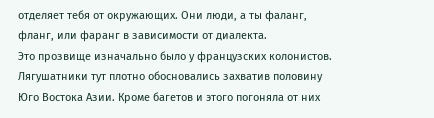отделяет тебя от окружающих. Они люди, а ты фаланг, фланг, или фаранг в зависимости от диалекта.
Это прозвище изначально было у французских колонистов. Лягушатники тут плотно обосновались захватив половину Юго Востока Азии. Кроме багетов и этого погоняла от них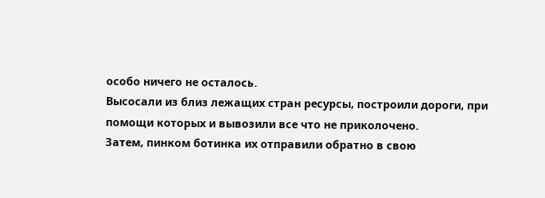особо ничего не осталось.
Высосали из близ лежащих стран ресурсы, построили дороги, при помощи которых и вывозили все что не приколочено.
Затем, пинком ботинка их отправили обратно в свою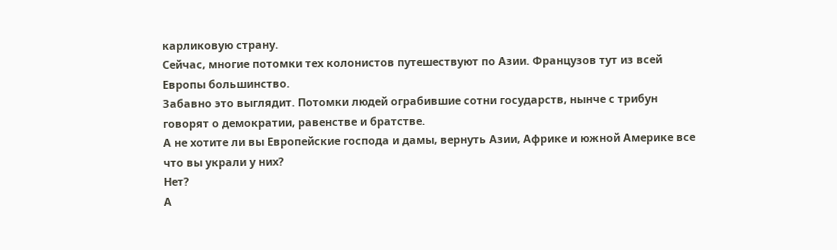карликовую страну.
Сейчас, многие потомки тех колонистов путешествуют по Азии. Французов тут из всей Европы большинство.
Забавно это выглядит. Потомки людей ограбившие сотни государств, нынче с трибун говорят о демократии, равенстве и братстве.
А не хотите ли вы Европейские господа и дамы, вернуть Азии, Африке и южной Америке все что вы украли у них?
Нет?
А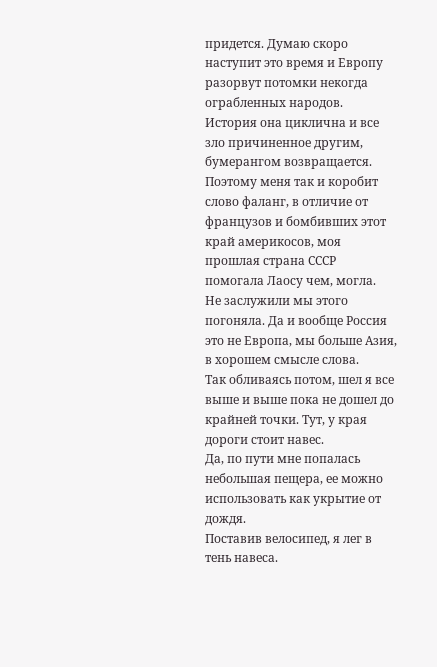придется. Думаю скоро наступит это время и Европу разорвут потомки некогда ограбленных народов.
История она циклична и все зло причиненное другим, бумерангом возвращается.
Поэтому меня так и коробит слово фаланг, в отличие от французов и бомбивших этот край америкосов, моя прошлая страна СССР помогала Лаосу чем, могла.
Не заслужили мы этого погоняла. Да и вообще Россия это не Европа, мы больше Азия, в хорошем смысле слова.
Так обливаясь потом, шел я все выше и выше пока не дошел до крайней точки. Тут, у края дороги стоит навес.
Да, по пути мне попалась небольшая пещера, ее можно использовать как укрытие от дождя.
Поставив велосипед, я лег в тень навеса.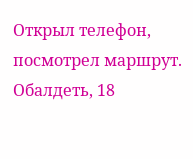Открыл телефон, посмотрел маршрут. Обалдеть, 18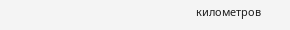километров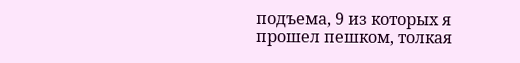подъема, 9 из которых я прошел пешком, толкая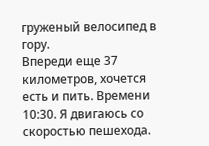груженый велосипед в гору.
Впереди еще 37 километров, хочется есть и пить. Времени 10:30. Я двигаюсь со скоростью пешехода.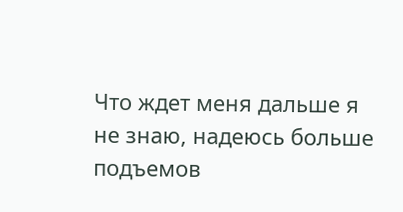Что ждет меня дальше я не знаю, надеюсь больше подъемов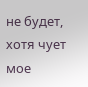не будет, хотя чует мое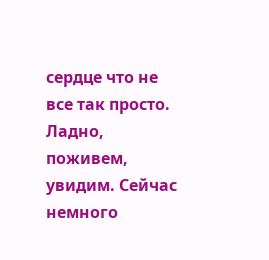сердце что не все так просто.
Ладно, поживем, увидим. Сейчас немного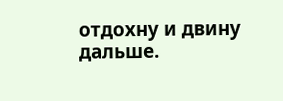отдохну и двину дальше.